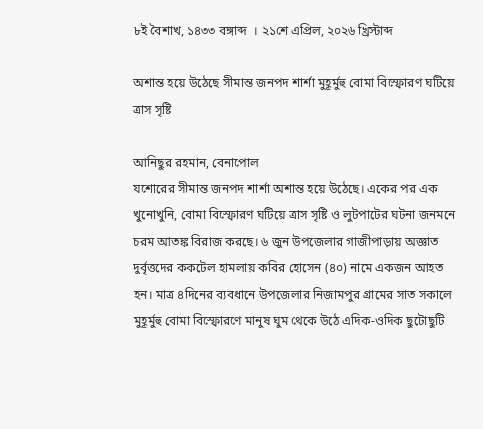৮ই বৈশাখ, ১৪৩৩ বঙ্গাব্দ  । ২১শে এপ্রিল, ২০২৬ খ্রিস্টাব্দ

অশান্ত হয়ে উঠেছে সীমান্ত জনপদ শার্শা মুহূর্মুহু বোমা বিস্ফোরণ ঘটিয়ে ত্রাস সৃষ্টি

আনিছুর রহমান, বেনাপোল
যশোরের সীমান্ত জনপদ শার্শা অশান্ত হয়ে উঠেছে। একের পর এক খুনোখুনি, বোমা বিস্ফোরণ ঘটিয়ে ত্রাস সৃষ্টি ও লুটপাটের ঘটনা জনমনে চরম আতঙ্ক বিরাজ করছে। ৬ জুন উপজেলার গাজীপাড়ায় অজ্ঞাত দুর্বৃত্তদের ককটেল হামলায় কবির হোসেন (৪০) নামে একজন আহত হন। মাত্র ৪দিনের ব্যবধানে উপজেলার নিজামপুর গ্রামের সাত সকালে মুহূর্মুহু বোমা বিস্ফোরণে মানুষ ঘুম থেকে উঠে এদিক-ওদিক ছুটোছুটি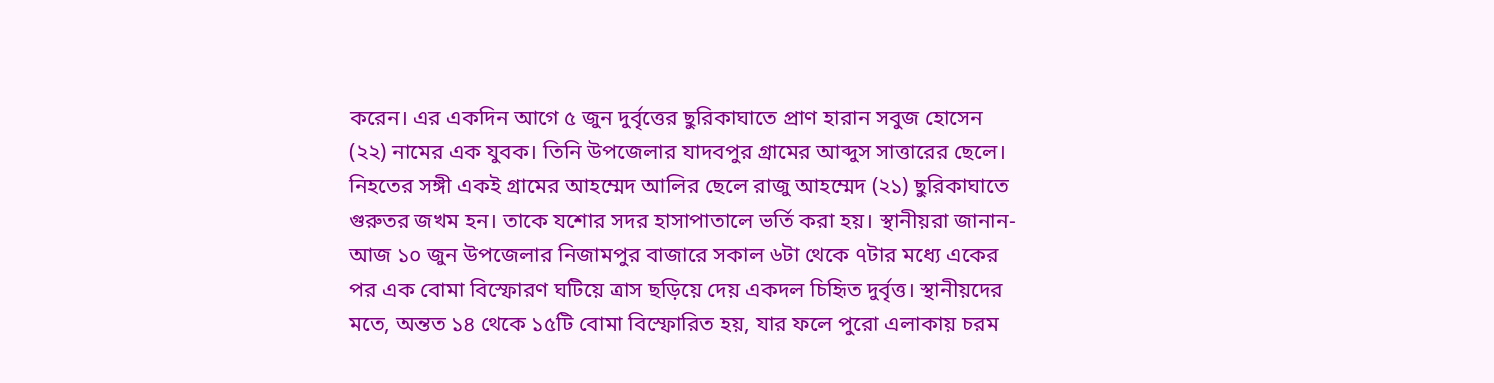করেন। এর একদিন আগে ৫ জুন দুর্বৃত্তের ছুরিকাঘাতে প্রাণ হারান সবুজ হোসেন (২২) নামের এক যুবক। তিনি উপজেলার যাদবপুর গ্রামের আব্দুস সাত্তারের ছেলে। নিহতের সঙ্গী একই গ্রামের আহম্মেদ আলির ছেলে রাজু আহম্মেদ (২১) ছুরিকাঘাতে গুরুতর জখম হন। তাকে যশোর সদর হাসাপাতালে ভর্তি করা হয়। স্থানীয়রা জানান-আজ ১০ জুন উপজেলার নিজামপুর বাজারে সকাল ৬টা থেকে ৭টার মধ্যে একের পর এক বোমা বিস্ফোরণ ঘটিয়ে ত্রাস ছড়িয়ে দেয় একদল চিহিৃত দুর্বৃত্ত। স্থানীয়দের মতে, অন্তত ১৪ থেকে ১৫টি বোমা বিস্ফোরিত হয়, যার ফলে পুরো এলাকায় চরম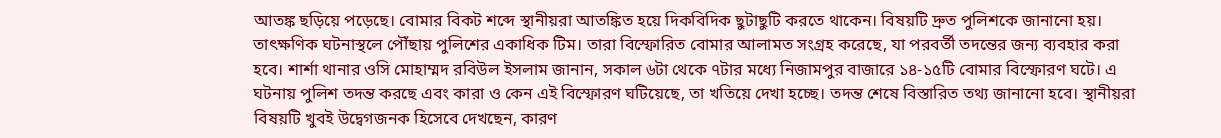আতঙ্ক ছড়িয়ে পড়েছে। বোমার বিকট শব্দে স্থানীয়রা আতঙ্কিত হয়ে দিকবিদিক ছুটাছুটি করতে থাকেন। বিষয়টি দ্রুত পুলিশকে জানানো হয়। তাৎক্ষণিক ঘটনাস্থলে পৌঁছায় পুলিশের একাধিক টিম। তারা বিস্ফোরিত বোমার আলামত সংগ্রহ করেছে, যা পরবর্তী তদন্তের জন্য ব্যবহার করা হবে। শার্শা থানার ওসি মোহাম্মদ রবিউল ইসলাম জানান, সকাল ৬টা থেকে ৭টার মধ্যে নিজামপুর বাজারে ১৪-১৫টি বোমার বিস্ফোরণ ঘটে। এ ঘটনায় পুলিশ তদন্ত করছে এবং কারা ও কেন এই বিস্ফোরণ ঘটিয়েছে, তা খতিয়ে দেখা হচ্ছে। তদন্ত শেষে বিস্তারিত তথ্য জানানো হবে। স্থানীয়রা বিষয়টি খুবই উদ্বেগজনক হিসেবে দেখছেন, কারণ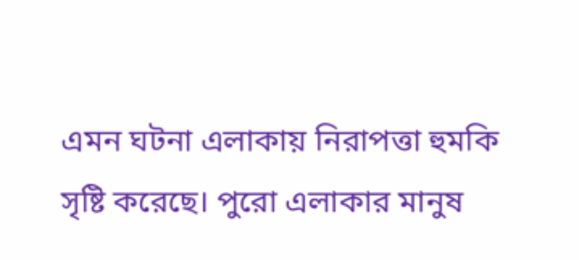এমন ঘটনা এলাকায় নিরাপত্তা হুমকি সৃষ্টি করেছে। পুরো এলাকার মানুষ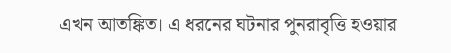এখন আতঙ্কিত। এ ধরনের ঘটনার পুনরাবৃত্তি হওয়ার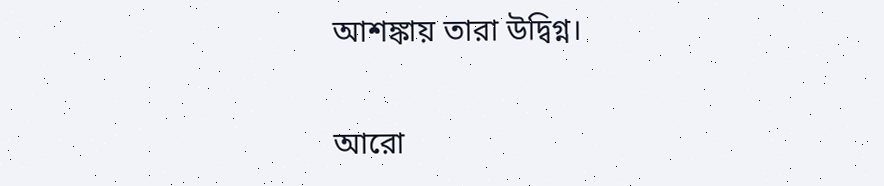আশঙ্কায় তারা উদ্বিগ্ন।

আরো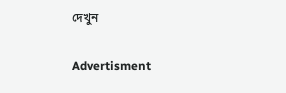দেখুন

Advertisment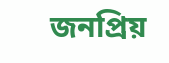জনপ্রিয়